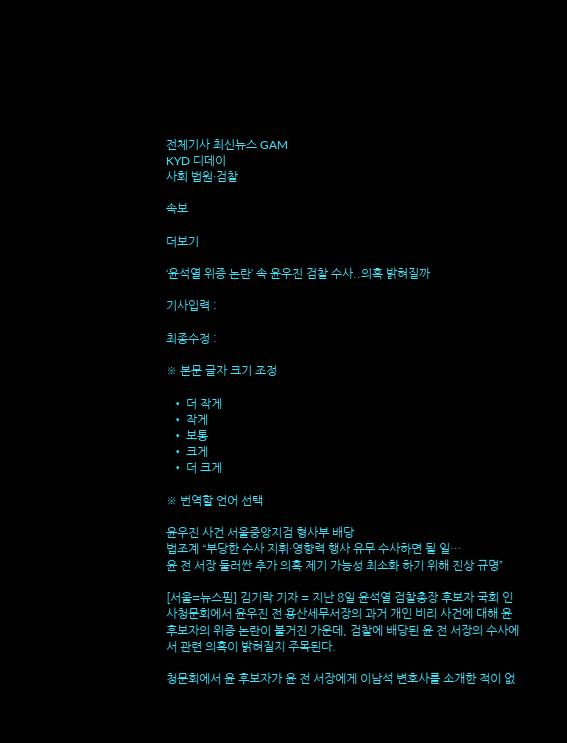전체기사 최신뉴스 GAM
KYD 디데이
사회 법원·검찰

속보

더보기

‘윤석열 위증 논란’ 속 윤우진 검찰 수사..의혹 밝혀질까

기사입력 :

최종수정 :

※ 본문 글자 크기 조정

  • 더 작게
  • 작게
  • 보통
  • 크게
  • 더 크게

※ 번역할 언어 선택

윤우진 사건 서울중앙지검 형사부 배당
법조계 “부당한 수사 지휘·영향력 행사 유무 수사하면 될 일…
윤 전 서장 둘러싼 추가 의혹 제기 가능성 최소화 하기 위해 진상 규명”

[서울=뉴스핌] 김기락 기자 = 지난 8일 윤석열 검찰총장 후보자 국회 인사청문회에서 윤우진 전 용산세무서장의 과거 개인 비리 사건에 대해 윤 후보자의 위증 논란이 불거진 가운데, 검찰에 배당된 윤 전 서장의 수사에서 관련 의혹이 밝혀질지 주목된다.

청문회에서 윤 후보자가 윤 전 서장에게 이남석 변호사를 소개한 적이 없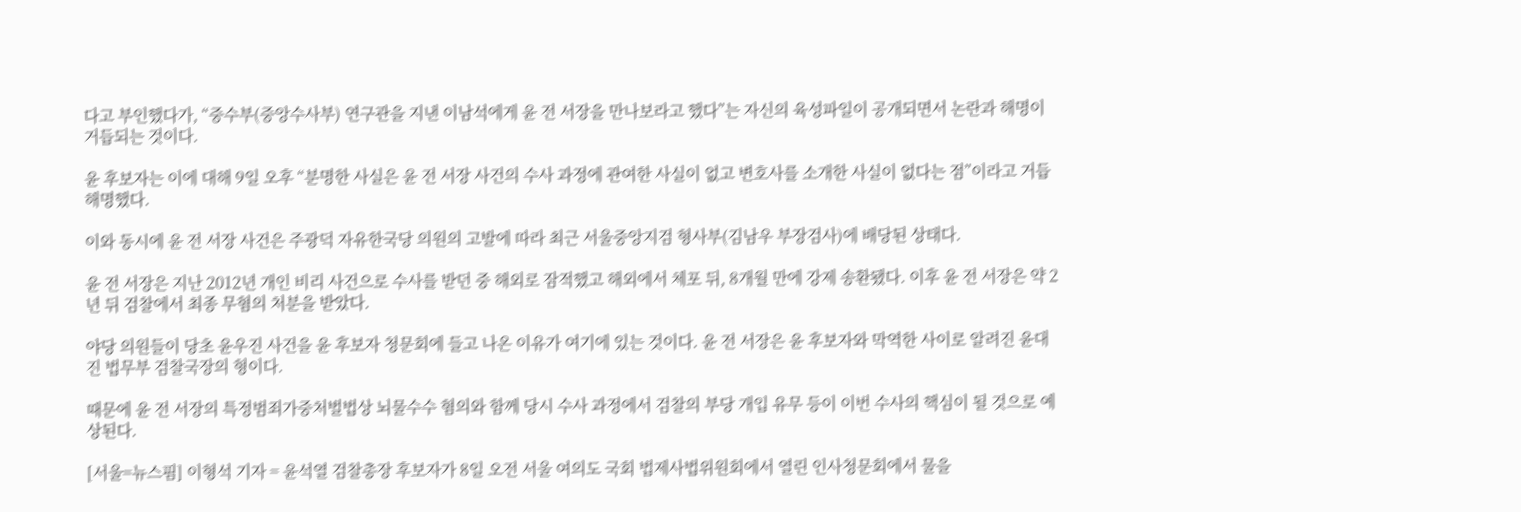다고 부인했다가, “중수부(중앙수사부) 연구관을 지낸 이남석에게 윤 전 서장을 만나보라고 했다”는 자신의 육성파일이 공개되면서 논란과 해명이 거듭되는 것이다.

윤 후보자는 이에 대해 9일 오후 “분명한 사실은 윤 전 서장 사건의 수사 과정에 관여한 사실이 없고 변호사를 소개한 사실이 없다는 점”이라고 거듭 해명했다.

이와 동시에 윤 전 서장 사건은 주광덕 자유한국당 의원의 고발에 따라 최근 서울중앙지검 형사부(김남우 부장검사)에 배당된 상태다.

윤 전 서장은 지난 2012년 개인 비리 사건으로 수사를 받던 중 해외로 잠적했고 해외에서 체포 뒤, 8개월 만에 강제 송환됐다. 이후 윤 전 서장은 약 2년 뒤 검찰에서 최종 무혐의 처분을 받았다.

야당 의원들이 당초 윤우진 사건을 윤 후보자 청문회에 들고 나온 이유가 여기에 있는 것이다. 윤 전 서장은 윤 후보자와 막역한 사이로 알려진 윤대진 법무부 검찰국장의 형이다.

때문에 윤 전 서장의 특정범죄가중처벌법상 뇌물수수 혐의와 함께 당시 수사 과정에서 검찰의 부당 개입 유무 등이 이번 수사의 핵심이 될 것으로 예상된다.

[서울=뉴스핌] 이형석 기자 = 윤석열 검찰총장 후보자가 8일 오전 서울 여의도 국회 법제사법위원회에서 열린 인사청문회에서 물을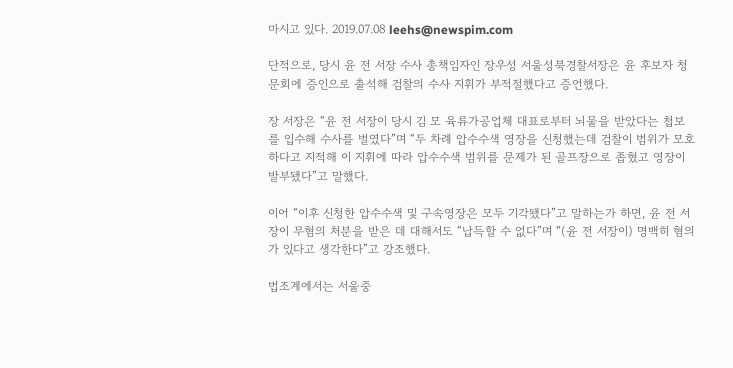마시고 있다. 2019.07.08 leehs@newspim.com

단적으로, 당시 윤 전 서장 수사 총책임자인 장우성 서울성북경찰서장은 윤 후보자 청문회에 증인으로 출석해 검찰의 수사 지휘가 부적절했다고 증언했다.

장 서장은 “윤 전 서장이 당시 김 모 육류가공업체 대표로부터 뇌물을 받았다는 첩보를 입수해 수사를 벌였다”며 “두 차례 압수수색 영장을 신청했는데 검찰이 범위가 모호하다고 지적해 이 지휘에 따라 압수수색 범위를 문제가 된 골프장으로 좁혔고 영장이 발부됐다”고 말했다.

이어 “이후 신청한 압수수색 및 구속영장은 모두 기각됐다”고 말하는가 하면, 윤 전 서장이 무혐의 처분을 받은 데 대해서도 “납득할 수 없다”며 “(윤 전 서장이) 명백히 혐의가 있다고 생각한다”고 강조했다.

법조계에서는 서울중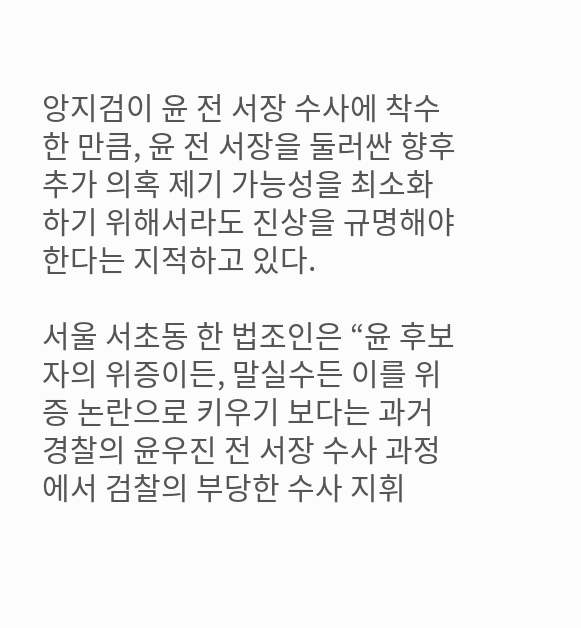앙지검이 윤 전 서장 수사에 착수한 만큼, 윤 전 서장을 둘러싼 향후 추가 의혹 제기 가능성을 최소화 하기 위해서라도 진상을 규명해야 한다는 지적하고 있다.

서울 서초동 한 법조인은 “윤 후보자의 위증이든, 말실수든 이를 위증 논란으로 키우기 보다는 과거 경찰의 윤우진 전 서장 수사 과정에서 검찰의 부당한 수사 지휘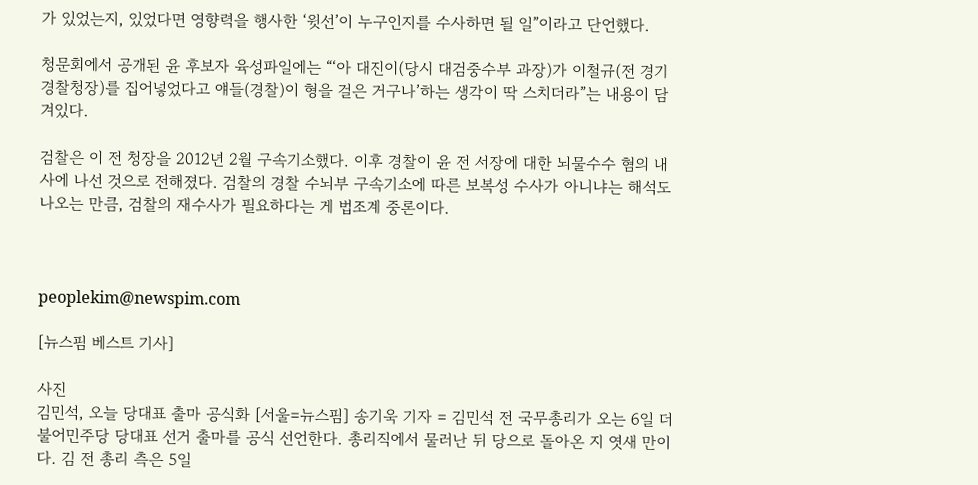가 있었는지, 있었다면 영향력을 행사한 ‘윗선’이 누구인지를 수사하면 될 일”이라고 단언했다.

청문회에서 공개된 윤 후보자 육성파일에는 “‘아 대진이(당시 대검중수부 과장)가 이철규(전 경기경찰청장)를 집어넣었다고 얘들(경찰)이 형을 걸은 거구나’하는 생각이 딱 스치더라”는 내용이 담겨있다.

검찰은 이 전 청장을 2012년 2월 구속기소했다. 이후 경찰이 윤 전 서장에 대한 뇌물수수 혐의 내사에 나선 것으로 전해졌다. 검찰의 경찰 수뇌부 구속기소에 따른 보복성 수사가 아니냐는 해석도 나오는 만큼, 검찰의 재수사가 필요하다는 게 법조계 중론이다.



peoplekim@newspim.com

[뉴스핌 베스트 기사]

사진
김민석, 오늘 당대표 출마 공식화 [서울=뉴스핌] 송기욱 기자 = 김민석 전 국무총리가 오는 6일 더불어민주당 당대표 선거 출마를 공식 선언한다. 총리직에서 물러난 뒤 당으로 돌아온 지 엿새 만이다. 김 전 총리 측은 5일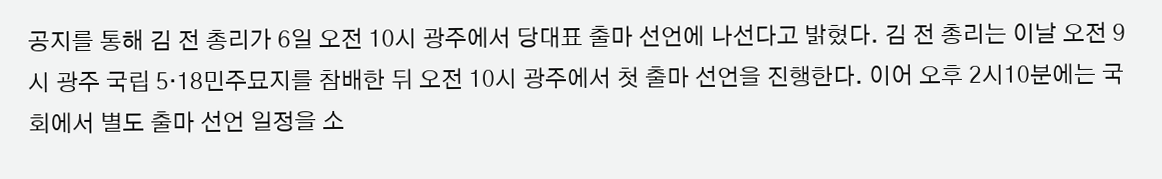공지를 통해 김 전 총리가 6일 오전 10시 광주에서 당대표 출마 선언에 나선다고 밝혔다. 김 전 총리는 이날 오전 9시 광주 국립 5·18민주묘지를 참배한 뒤 오전 10시 광주에서 첫 출마 선언을 진행한다. 이어 오후 2시10분에는 국회에서 별도 출마 선언 일정을 소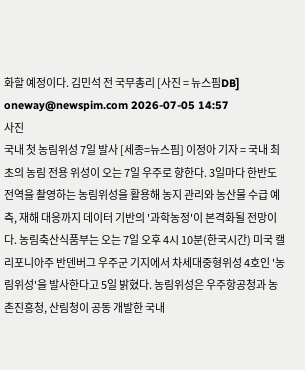화할 예정이다. 김민석 전 국무총리 [사진 = 뉴스핌DB] oneway@newspim.com 2026-07-05 14:57
사진
국내 첫 농림위성 7일 발사 [세종=뉴스핌] 이정아 기자 = 국내 최초의 농림 전용 위성이 오는 7일 우주로 향한다. 3일마다 한반도 전역을 촬영하는 농림위성을 활용해 농지 관리와 농산물 수급 예측, 재해 대응까지 데이터 기반의 '과학농정'이 본격화될 전망이다. 농림축산식품부는 오는 7일 오후 4시 10분(한국시간) 미국 캘리포니아주 반덴버그 우주군 기지에서 차세대중형위성 4호인 '농림위성'을 발사한다고 5일 밝혔다. 농림위성은 우주항공청과 농촌진흥청, 산림청이 공동 개발한 국내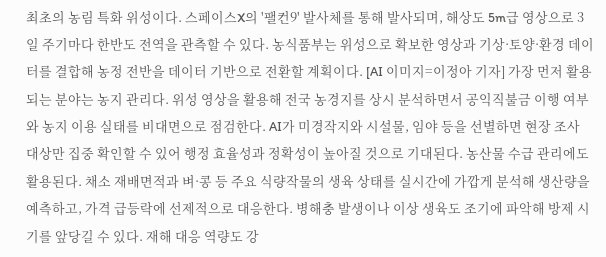최초의 농림 특화 위성이다. 스페이스X의 '팰컨9' 발사체를 통해 발사되며, 해상도 5m급 영상으로 3일 주기마다 한반도 전역을 관측할 수 있다. 농식품부는 위성으로 확보한 영상과 기상·토양·환경 데이터를 결합해 농정 전반을 데이터 기반으로 전환할 계획이다. [AI 이미지=이정아 기자] 가장 먼저 활용되는 분야는 농지 관리다. 위성 영상을 활용해 전국 농경지를 상시 분석하면서 공익직불금 이행 여부와 농지 이용 실태를 비대면으로 점검한다. AI가 미경작지와 시설물, 임야 등을 선별하면 현장 조사 대상만 집중 확인할 수 있어 행정 효율성과 정확성이 높아질 것으로 기대된다. 농산물 수급 관리에도 활용된다. 채소 재배면적과 벼·콩 등 주요 식량작물의 생육 상태를 실시간에 가깝게 분석해 생산량을 예측하고, 가격 급등락에 선제적으로 대응한다. 병해충 발생이나 이상 생육도 조기에 파악해 방제 시기를 앞당길 수 있다. 재해 대응 역량도 강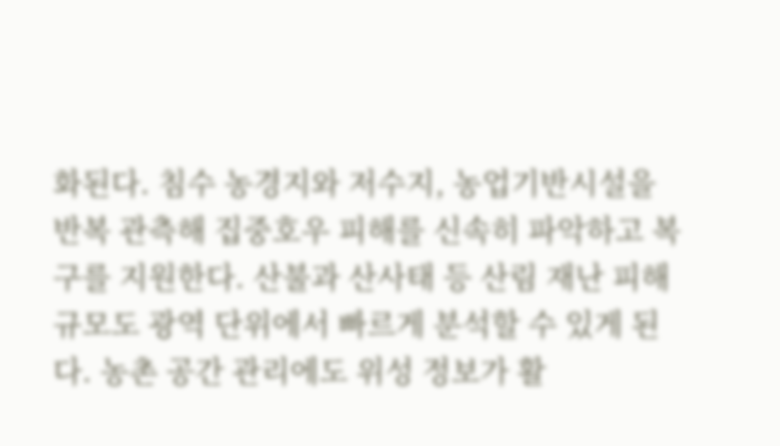화된다. 침수 농경지와 저수지, 농업기반시설을 반복 관측해 집중호우 피해를 신속히 파악하고 복구를 지원한다. 산불과 산사태 등 산림 재난 피해 규모도 광역 단위에서 빠르게 분석할 수 있게 된다. 농촌 공간 관리에도 위성 정보가 활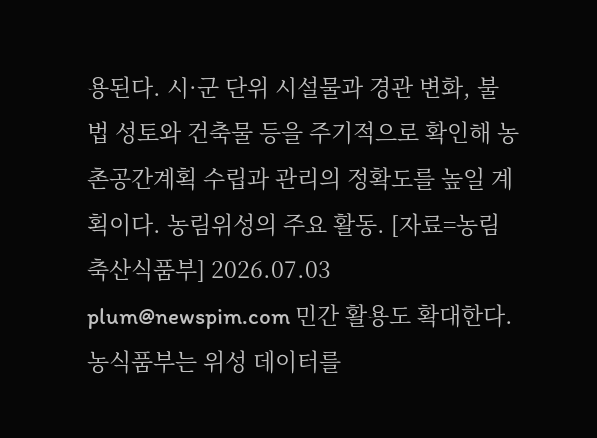용된다. 시·군 단위 시설물과 경관 변화, 불법 성토와 건축물 등을 주기적으로 확인해 농촌공간계획 수립과 관리의 정확도를 높일 계획이다. 농림위성의 주요 활동. [자료=농림축산식품부] 2026.07.03 plum@newspim.com 민간 활용도 확대한다. 농식품부는 위성 데이터를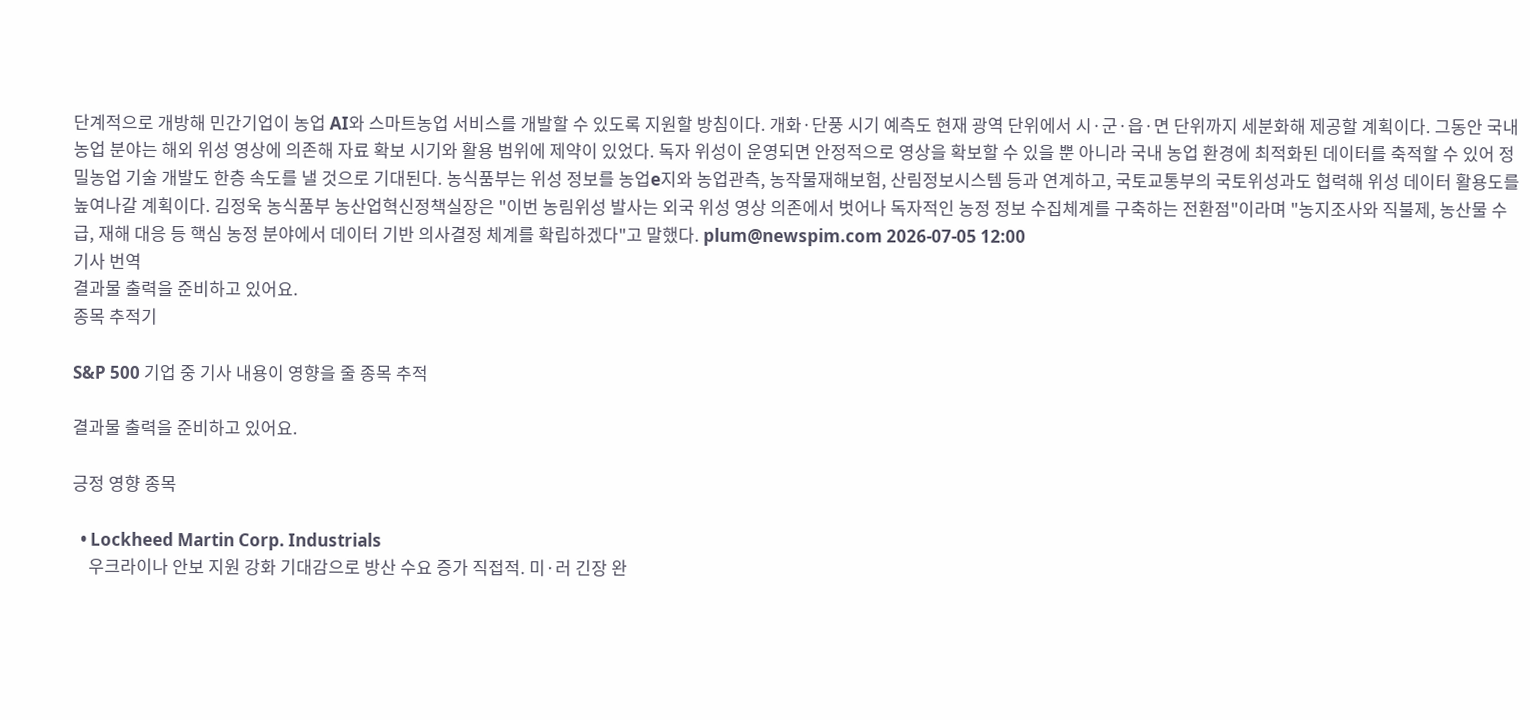단계적으로 개방해 민간기업이 농업 AI와 스마트농업 서비스를 개발할 수 있도록 지원할 방침이다. 개화·단풍 시기 예측도 현재 광역 단위에서 시·군·읍·면 단위까지 세분화해 제공할 계획이다. 그동안 국내 농업 분야는 해외 위성 영상에 의존해 자료 확보 시기와 활용 범위에 제약이 있었다. 독자 위성이 운영되면 안정적으로 영상을 확보할 수 있을 뿐 아니라 국내 농업 환경에 최적화된 데이터를 축적할 수 있어 정밀농업 기술 개발도 한층 속도를 낼 것으로 기대된다. 농식품부는 위성 정보를 농업e지와 농업관측, 농작물재해보험, 산림정보시스템 등과 연계하고, 국토교통부의 국토위성과도 협력해 위성 데이터 활용도를 높여나갈 계획이다. 김정욱 농식품부 농산업혁신정책실장은 "이번 농림위성 발사는 외국 위성 영상 의존에서 벗어나 독자적인 농정 정보 수집체계를 구축하는 전환점"이라며 "농지조사와 직불제, 농산물 수급, 재해 대응 등 핵심 농정 분야에서 데이터 기반 의사결정 체계를 확립하겠다"고 말했다. plum@newspim.com 2026-07-05 12:00
기사 번역
결과물 출력을 준비하고 있어요.
종목 추적기

S&P 500 기업 중 기사 내용이 영향을 줄 종목 추적

결과물 출력을 준비하고 있어요.

긍정 영향 종목

  • Lockheed Martin Corp. Industrials
    우크라이나 안보 지원 강화 기대감으로 방산 수요 증가 직접적. 미·러 긴장 완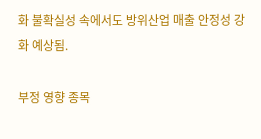화 불확실성 속에서도 방위산업 매출 안정성 강화 예상됨.

부정 영향 종목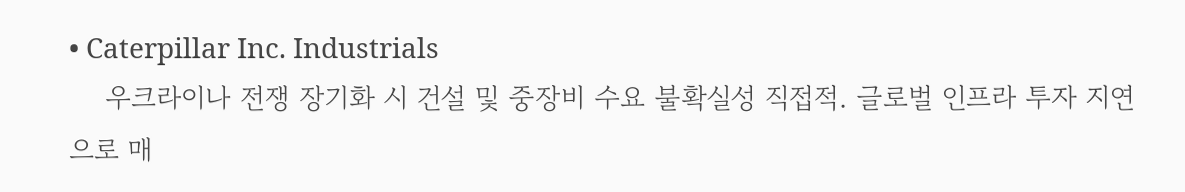• Caterpillar Inc. Industrials
    우크라이나 전쟁 장기화 시 건설 및 중장비 수요 불확실성 직접적. 글로벌 인프라 투자 지연으로 매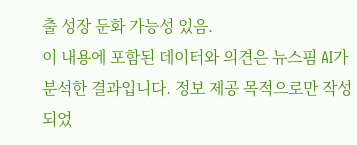출 성장 둔화 가능성 있음.
이 내용에 포함된 데이터와 의견은 뉴스핌 AI가 분석한 결과입니다. 정보 제공 목적으로만 작성되었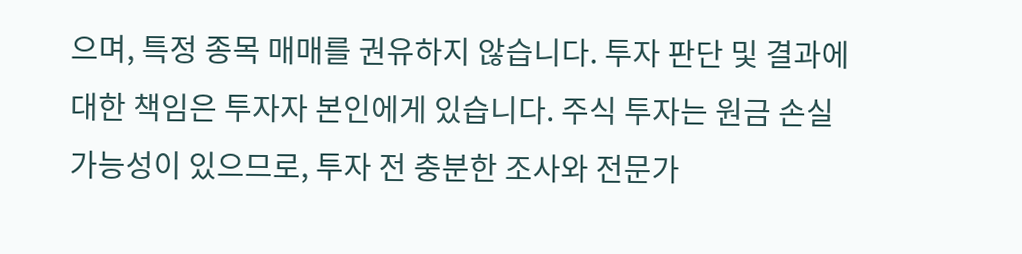으며, 특정 종목 매매를 권유하지 않습니다. 투자 판단 및 결과에 대한 책임은 투자자 본인에게 있습니다. 주식 투자는 원금 손실 가능성이 있으므로, 투자 전 충분한 조사와 전문가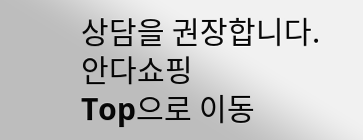상담을 권장합니다.
안다쇼핑
Top으로 이동